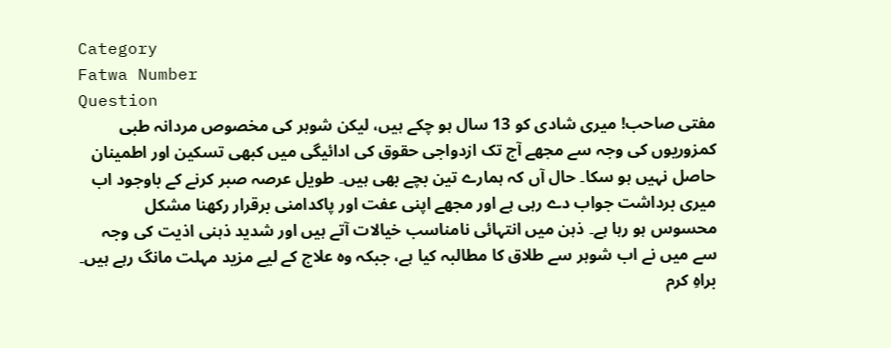Category
Fatwa Number
Question
مفتی صاحب! میری شادی کو 13 سال ہو چکے ہیں، لیکن شوہر کی مخصوص مردانہ طبی کمزوریوں کی وجہ سے مجھے آج تک ازدواجی حقوق کی ادائیگی میں کبھی تسکین اور اطمینان حاصل نہیں ہو سکا۔ حال آں کہ ہمارے تین بچے بھی ہیں۔ طویل عرصہ صبر کرنے کے باوجود اب میری برداشت جواب دے رہی ہے اور مجھے اپنی عفت اور پاکدامنی برقرار رکھنا مشکل محسوس ہو رہا ہے۔ ذہن میں انتہائی نامناسب خیالات آتے ہیں اور شدید ذہنی اذیت کی وجہ سے میں نے اب شوہر سے طلاق کا مطالبہ کیا ہے، جبکہ وہ علاج کے لیے مزید مہلت مانگ رہے ہیں۔
براہِ کرم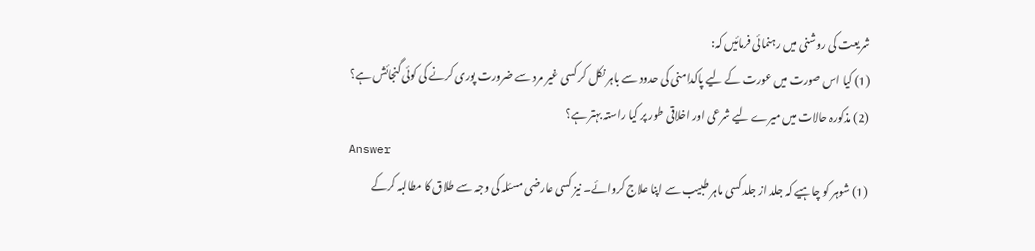شریعت کی روشنی میں رہنمائی فرمائیں کہ:
(1) کیا اس صورت میں عورت کے لیے پاکدامنی کی حدود سے باہر نکل کر کسی غیر مرد سے ضرورت پوری کرنے کی کوئی گنجائش ہے؟
(2) مذکورہ حالات میں میرے لیے شرعی اور اخلاقی طور پر کیا راستہ بہتر ہے؟
Answer
(1) شوہر کو چاہیے کہ جلد از جلد کسی ماہر طبیب سے اپنا علاج کروائے۔ نیز کسی عارضی مسئلہ کی وجہ سے طلاق کا مطالبہ کرکے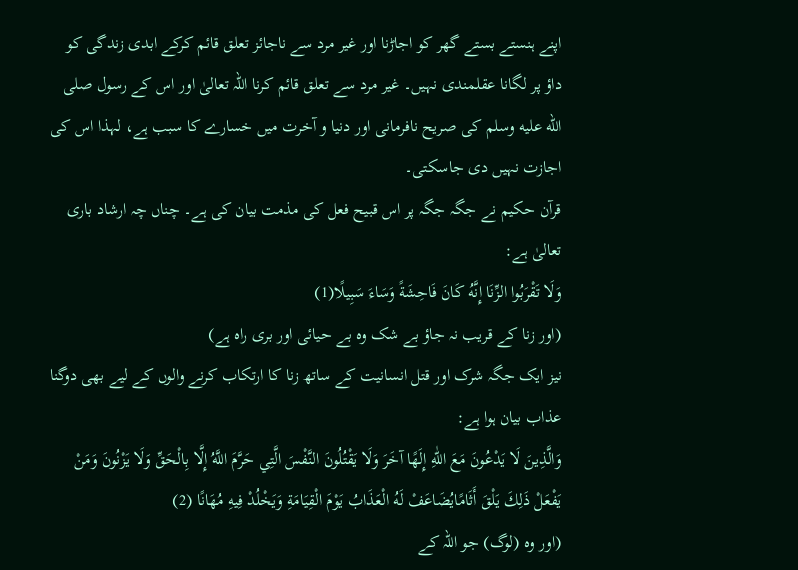اپنے ہنستے بستے گھر کو اجاڑنا اور غیر مرد سے ناجائز تعلق قائم کرکے ابدی زندگی کو داؤ پر لگانا عقلمندی نہیں۔ غیر مرد سے تعلق قائم کرنا اللہ تعالیٰ اور اس کے رسول صلى الله عليه وسلم کی صریح نافرمانی اور دنیا و آخرت میں خسارے کا سبب ہے، لہذا اس کی اجازت نہیں دی جاسکتی۔
قرآن حکیم نے جگہ جگہ پر اس قبیح فعل کی مذمت بیان کی ہے۔ چناں چہ ارشاد باری تعالیٰ ہے:
وَلَا تَقْرَبُوا الزِّنَا إِنَّهُ كَانَ فَاحِشَةً وَسَاءَ سَبِيلًا(1)
(اور زنا کے قریب نہ جاؤ بے شک وہ بے حیائی اور بری راہ ہے)
نیز ایک جگہ شرک اور قتل انسانیت کے ساتھ زنا کا ارتکاب کرنے والوں کے لیے بھی دوگنا عذاب بیان ہوا ہے:
وَالَّذِينَ لَا يَدْعُونَ مَعَ اللّٰهِ إِلَهًا آخَرَ وَلَا يَقْتُلُونَ النَّفْسَ الَّتِي حَرَّمَ اللَّهُ إِلَّا بِالْحَقِّ وَلَا يَزْنُونَ وَمَنْ يَفْعَلْ ذَلِكَ يَلْقَ أَثَامًايُضَاعَفْ لَهُ الْعَذَابُ يَوْمَ الْقِيَامَةِ وَيَخْلُدْ فِيهِ مُهَانًا (2)
(اور وہ (لوگ) جو اللہ کے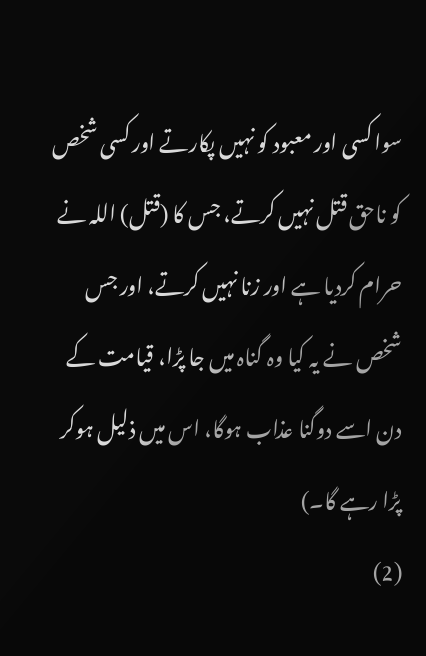سوا کسی اور معبود کو نہیں پکارتے اور کسی شخص کو ناحق قتل نہیں کرتے، جس کا (قتل) اللہ نے حرام کردیا ہے اور زنا نہیں کرتے، اور جس شخص نے یہ کیا وہ گناہ میں جا پڑا، قیامت کے دن اسے دوگنا عذاب ہوگا، اس میں ذلیل ہوکر پڑا رہے گا۔)
(2)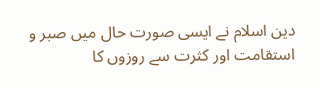دین اسلام نے ایسی صورت حال میں صبر و استقامت اور کثرت سے روزوں کا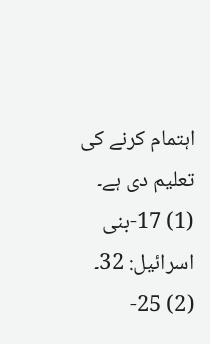اہتمام کرنے کی تعلیم دی ہے۔
(1) 17-بنی اسرائیل: 32۔
(2) 25-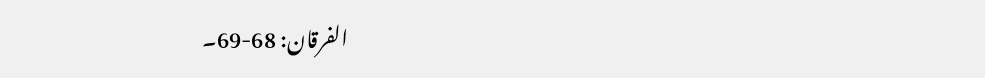الفرقان: 68-69۔